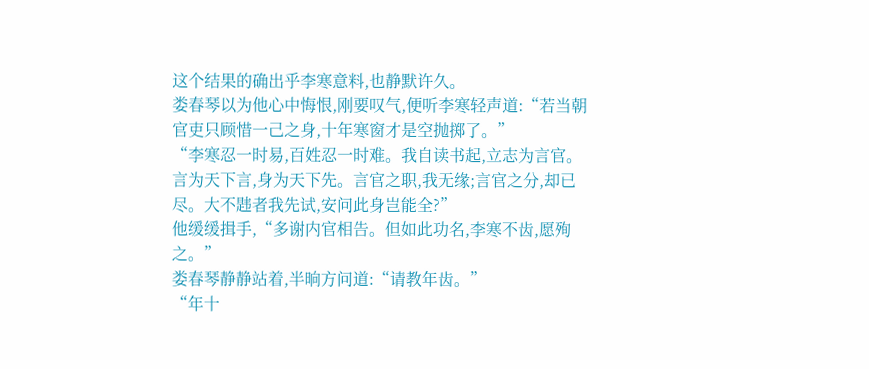这个结果的确出乎李寒意料,也静默许久。
娄春琴以为他心中悔恨,刚要叹气,便听李寒轻声道:“若当朝官吏只顾惜一己之身,十年寒窗才是空抛掷了。”
“李寒忍一时易,百姓忍一时难。我自读书起,立志为言官。言为天下言,身为天下先。言官之职,我无缘;言官之分,却已尽。大不韪者我先试,安问此身岂能全?”
他缓缓揖手,“多谢内官相告。但如此功名,李寒不齿,愿殉之。”
娄春琴静静站着,半晌方问道:“请教年齿。”
“年十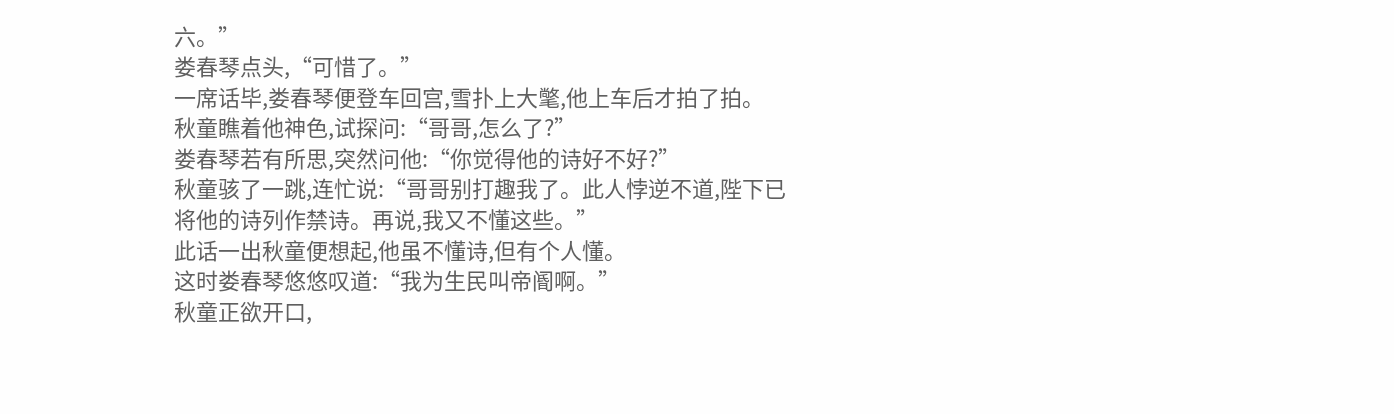六。”
娄春琴点头,“可惜了。”
一席话毕,娄春琴便登车回宫,雪扑上大氅,他上车后才拍了拍。
秋童瞧着他神色,试探问:“哥哥,怎么了?”
娄春琴若有所思,突然问他:“你觉得他的诗好不好?”
秋童骇了一跳,连忙说:“哥哥别打趣我了。此人悖逆不道,陛下已将他的诗列作禁诗。再说,我又不懂这些。”
此话一出秋童便想起,他虽不懂诗,但有个人懂。
这时娄春琴悠悠叹道:“我为生民叫帝阍啊。”
秋童正欲开口,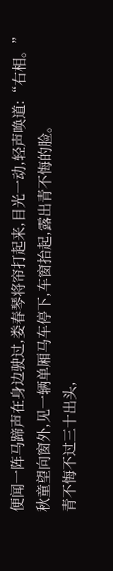便闻一阵马蹄声在身边驶过,娄春琴将帘打起来,目光一动,轻声唤道:“右相。”
秋童望向窗外,见一辆单厢马车停下,车窗抬起,露出青不悔的脸。
青不悔不过三十出头,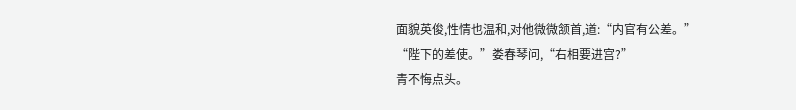面貌英俊,性情也温和,对他微微颔首,道:“内官有公差。”
“陛下的差使。”娄春琴问,“右相要进宫?”
青不悔点头。